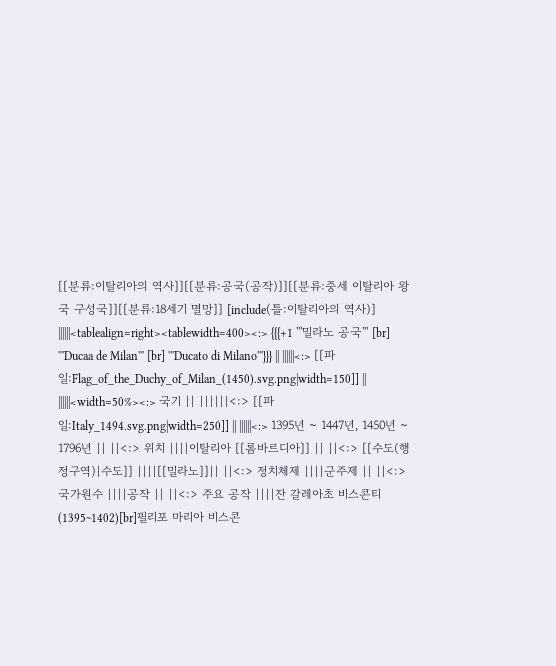[[분류:이탈리아의 역사]][[분류:공국(공작)]][[분류:중세 이탈리아 왕국 구성국]][[분류:18세기 멸망]] [include(틀:이탈리아의 역사)] ||||||<tablealign=right><tablewidth=400><:> {{{+1 '''밀라노 공국''' [br] '''Ducaa de Milan''' [br] '''Ducato di Milano'''}}} || ||||||<:> [[파일:Flag_of_the_Duchy_of_Milan_(1450).svg.png|width=150]] || ||||||<width=50%><:> 국기 || ||||||<:> [[파일:Italy_1494.svg.png|width=250]] || ||||||<:> 1395년 ~ 1447년, 1450년 ~ 1796년 || ||<:> 위치 ||||이탈리아 [[롬바르디아]] || ||<:> [[수도(행정구역)|수도]] ||||[[밀라노]]|| ||<:> 정치체제 ||||군주제 || ||<:> 국가원수 ||||공작 || ||<:> 주요 공작 ||||잔 갈레아초 비스콘티(1395~1402)[br]필리포 마리아 비스콘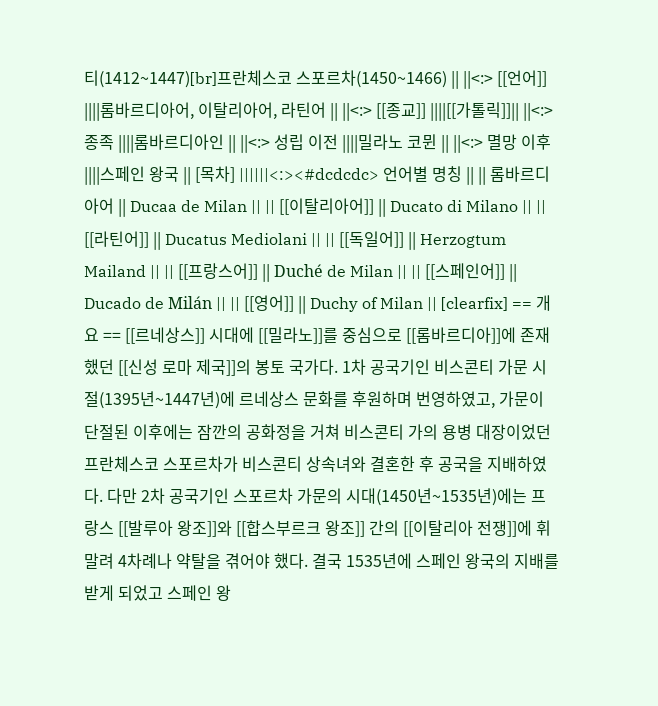티(1412~1447)[br]프란체스코 스포르차(1450~1466) || ||<:> [[언어]] ||||롬바르디아어, 이탈리아어, 라틴어 || ||<:> [[종교]] ||||[[가톨릭]]|| ||<:> 종족 ||||롬바르디아인 || ||<:> 성립 이전 ||||밀라노 코뮌 || ||<:> 멸망 이후 ||||스페인 왕국 || [목차] ||||||<:><#dcdcdc> 언어별 명칭 || || 롬바르디아어 || Ducaa de Milan || || [[이탈리아어]] || Ducato di Milano || || [[라틴어]] || Ducatus Mediolani || || [[독일어]] || Herzogtum Mailand || || [[프랑스어]] || Duché de Milan || || [[스페인어]] || Ducado de Milán || || [[영어]] || Duchy of Milan || [clearfix] == 개요 == [[르네상스]] 시대에 [[밀라노]]를 중심으로 [[롬바르디아]]에 존재했던 [[신성 로마 제국]]의 봉토 국가다. 1차 공국기인 비스콘티 가문 시절(1395년~1447년)에 르네상스 문화를 후원하며 번영하였고, 가문이 단절된 이후에는 잠깐의 공화정을 거쳐 비스콘티 가의 용병 대장이었던 프란체스코 스포르차가 비스콘티 상속녀와 결혼한 후 공국을 지배하였다. 다만 2차 공국기인 스포르차 가문의 시대(1450년~1535년)에는 프랑스 [[발루아 왕조]]와 [[합스부르크 왕조]] 간의 [[이탈리아 전쟁]]에 휘말려 4차례나 약탈을 겪어야 했다. 결국 1535년에 스페인 왕국의 지배를 받게 되었고 스페인 왕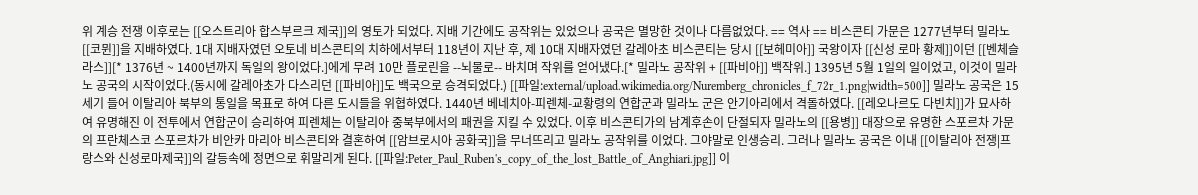위 계승 전쟁 이후로는 [[오스트리아 합스부르크 제국]]의 영토가 되었다. 지배 기간에도 공작위는 있었으나 공국은 멸망한 것이나 다름없었다. == 역사 == 비스콘티 가문은 1277년부터 밀라노 [[코뮌]]을 지배하였다. 1대 지배자였던 오토네 비스콘티의 치하에서부터 118년이 지난 후, 제 10대 지배자였던 갈레아초 비스콘티는 당시 [[보헤미아]] 국왕이자 [[신성 로마 황제]]이던 [[벤체슬라스]][* 1376년 ~ 1400년까지 독일의 왕이었다.]에게 무려 10만 플로린을 --뇌물로-- 바치며 작위를 얻어냈다.[* 밀라노 공작위 + [[파비아]] 백작위.] 1395년 5월 1일의 일이었고, 이것이 밀라노 공국의 시작이었다.(동시에 갈레아초가 다스리던 [[파비아]]도 백국으로 승격되었다.) [[파일:external/upload.wikimedia.org/Nuremberg_chronicles_f_72r_1.png|width=500]] 밀라노 공국은 15세기 들어 이탈리아 북부의 통일을 목표로 하여 다른 도시들을 위협하였다. 1440년 베네치아-피렌체-교황령의 연합군과 밀라노 군은 안기아리에서 격돌하였다. [[레오나르도 다빈치]]가 묘사하여 유명해진 이 전투에서 연합군이 승리하여 피렌체는 이탈리아 중북부에서의 패권을 지킬 수 있었다. 이후 비스콘티가의 남계후손이 단절되자 밀라노의 [[용병]] 대장으로 유명한 스포르차 가문의 프란체스코 스포르차가 비안카 마리아 비스콘티와 결혼하여 [[암브로시아 공화국]]을 무너뜨리고 밀라노 공작위를 이었다. 그야말로 인생승리. 그러나 밀라노 공국은 이내 [[이탈리아 전쟁|프랑스와 신성로마제국]]의 갈등속에 정면으로 휘말리게 된다. [[파일:Peter_Paul_Ruben's_copy_of_the_lost_Battle_of_Anghiari.jpg]] 이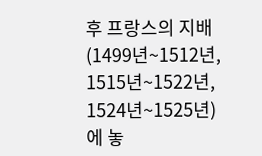후 프랑스의 지배(1499년~1512년, 1515년~1522년, 1524년~1525년)에 놓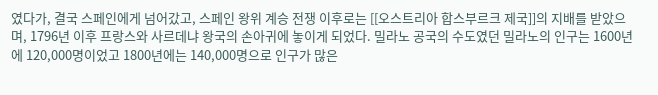였다가, 결국 스페인에게 넘어갔고, 스페인 왕위 계승 전쟁 이후로는 [[오스트리아 합스부르크 제국]]의 지배를 받았으며, 1796년 이후 프랑스와 사르데냐 왕국의 손아귀에 놓이게 되었다. 밀라노 공국의 수도였던 밀라노의 인구는 1600년에 120,000명이었고 1800년에는 140,000명으로 인구가 많은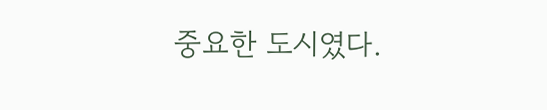중요한 도시였다.